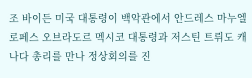조 바이든 미국 대통령이 백악관에서 안드레스 마누엘 로페스 오브라도르 멕시코 대통령과 저스틴 트뤼도 캐나다 총리를 만나 정상회의를 진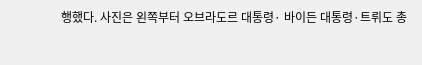행했다. 사진은 왼쪽부터 오브라도르 대통령· 바이든 대통령·트뤼도 총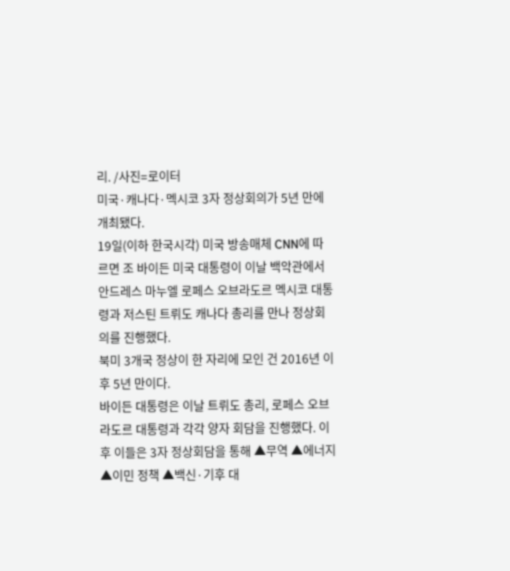리. /사진=로이터
미국·캐나다·멕시코 3자 정상회의가 5년 만에 개최됐다.
19일(이하 한국시각) 미국 방송매체 CNN에 따르면 조 바이든 미국 대통령이 이날 백악관에서 안드레스 마누엘 로페스 오브라도르 멕시코 대통령과 저스틴 트뤼도 캐나다 총리를 만나 정상회의를 진행했다.
북미 3개국 정상이 한 자리에 모인 건 2016년 이후 5년 만이다.
바이든 대통령은 이날 트뤼도 총리, 로페스 오브라도르 대통령과 각각 양자 회담을 진행했다. 이후 이들은 3자 정상회담을 통해 ▲무역 ▲에너지 ▲이민 정책 ▲백신·기후 대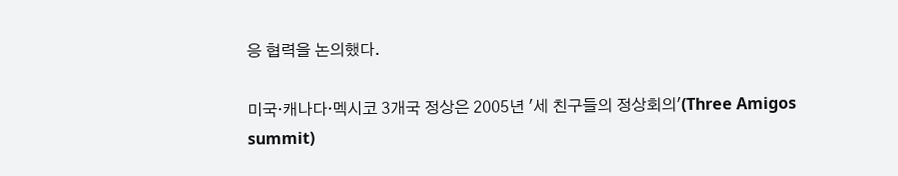응 협력을 논의했다.

미국·캐나다·멕시코 3개국 정상은 2005년 '세 친구들의 정상회의'(Three Amigos summit)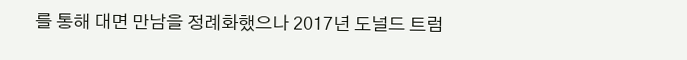를 통해 대면 만남을 정례화했으나 2017년 도널드 트럼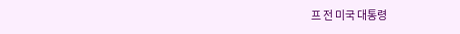프 전 미국 대통령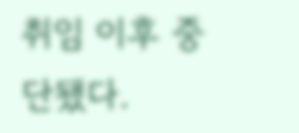취임 이후 중단됐다.